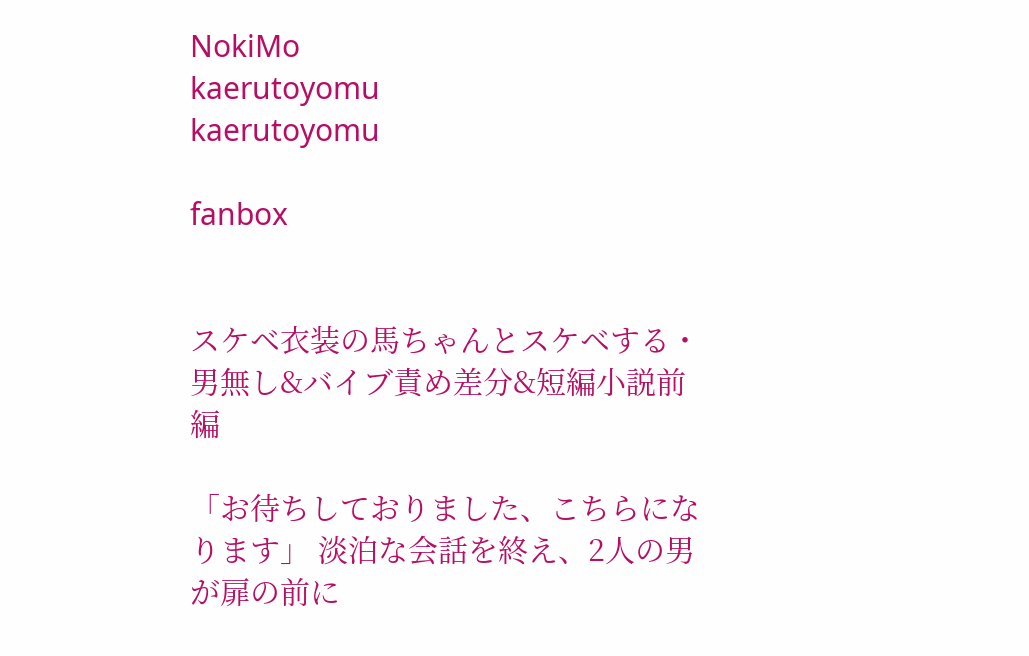NokiMo
kaerutoyomu
kaerutoyomu

fanbox


スケベ衣装の馬ちゃんとスケベする・男無し&バイブ責め差分&短編小説前編

「お待ちしておりました、こちらになります」 淡泊な会話を終え、2人の男が扉の前に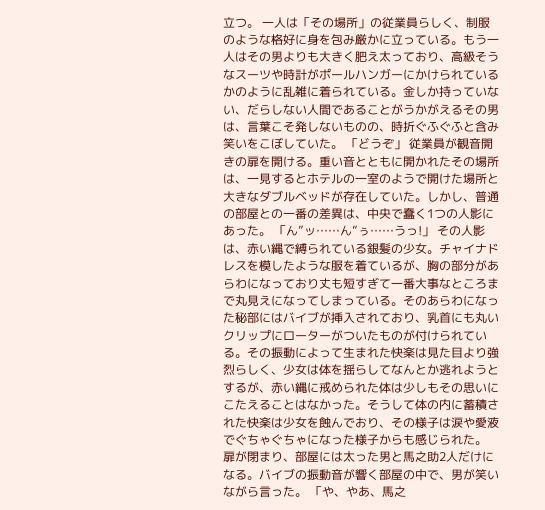立つ。 一人は「その場所」の従業員らしく、制服のような格好に身を包み厳かに立っている。もう一人はその男よりも大きく肥え太っており、高級そうなスーツや時計がポールハンガーにかけられているかのように乱雑に着られている。金しか持っていない、だらしない人間であることがうかがえるその男は、言葉こそ発しないものの、時折ぐふぐふと含み笑いをこぼしていた。 「どうぞ」 従業員が観音開きの扉を開ける。重い音とともに開かれたその場所は、一見するとホテルの一室のようで開けた場所と大きなダブルベッドが存在していた。しかし、普通の部屋との一番の差異は、中央で蠢く1つの人影にあった。 「ん”ッ……ん”ぅ……うっ!」 その人影は、赤い縄で縛られている銀髪の少女。チャイナドレスを模したような服を着ているが、胸の部分があらわになっており丈も短すぎて一番大事なところまで丸見えになってしまっている。そのあらわになった秘部にはバイブが挿入されており、乳首にも丸いクリップにローターがついたものが付けられている。その振動によって生まれた快楽は見た目より強烈らしく、少女は体を揺らしてなんとか逃れようとするが、赤い縄に戒められた体は少しもその思いにこたえることはなかった。そうして体の内に蓄積された快楽は少女を蝕んでおり、その様子は涙や愛液でぐちゃぐちゃになった様子からも感じられた。 扉が閉まり、部屋には太った男と馬之助2人だけになる。バイブの振動音が響く部屋の中で、男が笑いながら言った。 「や、やあ、馬之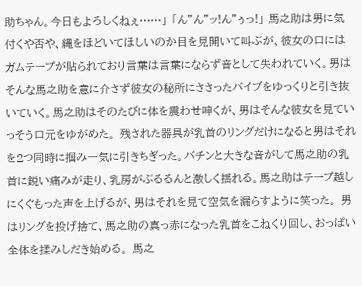助ちゃん。今日もよろしくねぇ……」 「ん”ん”ッ!ん”ぅっ!」 馬之助は男に気付くや否や、縄をほどいてほしいのか目を見開いて叫ぶが、彼女の口にはガムテープが貼られており言葉は言葉にならず音として失われていく。男はそんな馬之助を意に介さず彼女の秘所にささったバイブをゆっくりと引き抜いていく。馬之助はそのたびに体を震わせ呻くが、男はそんな彼女を見ていっそう口元をゆがめた。 残された器具が乳首のリングだけになると男はそれを2つ同時に掴み一気に引きちぎった。バチンと大きな音がして馬之助の乳首に鋭い痛みが走り、乳房がぶるるんと激しく揺れる。馬之助はテープ越しにくぐもった声を上げるが、男はそれを見て空気を漏らすように笑った。 男はリングを投げ捨て、馬之助の真っ赤になった乳首をこねくり回し、おっぱい全体を揉みしだき始める。 馬之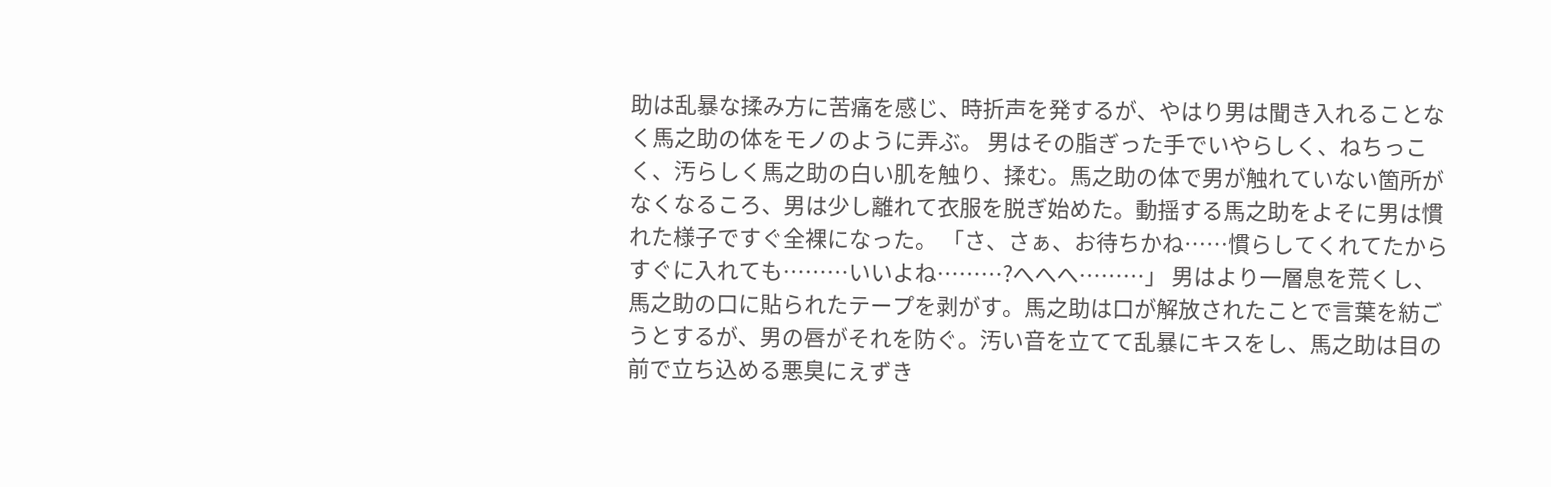助は乱暴な揉み方に苦痛を感じ、時折声を発するが、やはり男は聞き入れることなく馬之助の体をモノのように弄ぶ。 男はその脂ぎった手でいやらしく、ねちっこく、汚らしく馬之助の白い肌を触り、揉む。馬之助の体で男が触れていない箇所がなくなるころ、男は少し離れて衣服を脱ぎ始めた。動揺する馬之助をよそに男は慣れた様子ですぐ全裸になった。 「さ、さぁ、お待ちかね……慣らしてくれてたからすぐに入れても………いいよね………?へへへ………」 男はより一層息を荒くし、馬之助の口に貼られたテープを剥がす。馬之助は口が解放されたことで言葉を紡ごうとするが、男の唇がそれを防ぐ。汚い音を立てて乱暴にキスをし、馬之助は目の前で立ち込める悪臭にえずき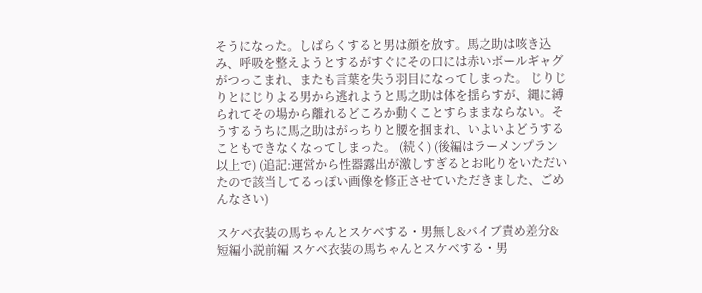そうになった。しばらくすると男は顔を放す。馬之助は咳き込み、呼吸を整えようとするがすぐにその口には赤いボールギャグがつっこまれ、またも言葉を失う羽目になってしまった。 じりじりとにじりよる男から逃れようと馬之助は体を揺らすが、縄に縛られてその場から離れるどころか動くことすらままならない。そうするうちに馬之助はがっちりと腰を掴まれ、いよいよどうすることもできなくなってしまった。 (続く) (後編はラーメンプラン以上で) (追記:運営から性器露出が激しすぎるとお叱りをいただいたので該当してるっぽい画像を修正させていただきました、ごめんなさい)

スケベ衣装の馬ちゃんとスケベする・男無し&バイブ責め差分&短編小説前編 スケベ衣装の馬ちゃんとスケベする・男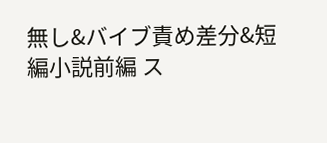無し&バイブ責め差分&短編小説前編 ス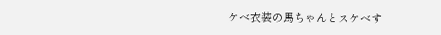ケベ衣装の馬ちゃんとスケベす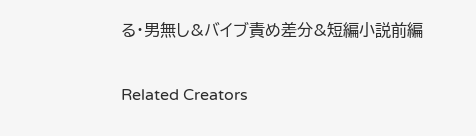る・男無し&バイブ責め差分&短編小説前編

Related Creators